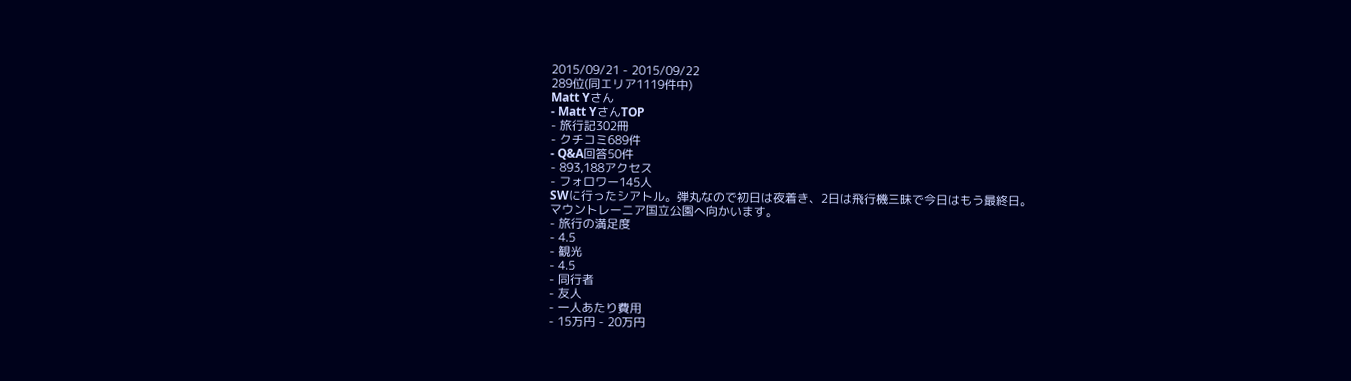2015/09/21 - 2015/09/22
289位(同エリア1119件中)
Matt Yさん
- Matt YさんTOP
- 旅行記302冊
- クチコミ689件
- Q&A回答50件
- 893,188アクセス
- フォロワー145人
SWに行ったシアトル。弾丸なので初日は夜着き、2日は飛行機三昧で今日はもう最終日。
マウントレーニア国立公園へ向かいます。
- 旅行の満足度
- 4.5
- 観光
- 4.5
- 同行者
- 友人
- 一人あたり費用
- 15万円 - 20万円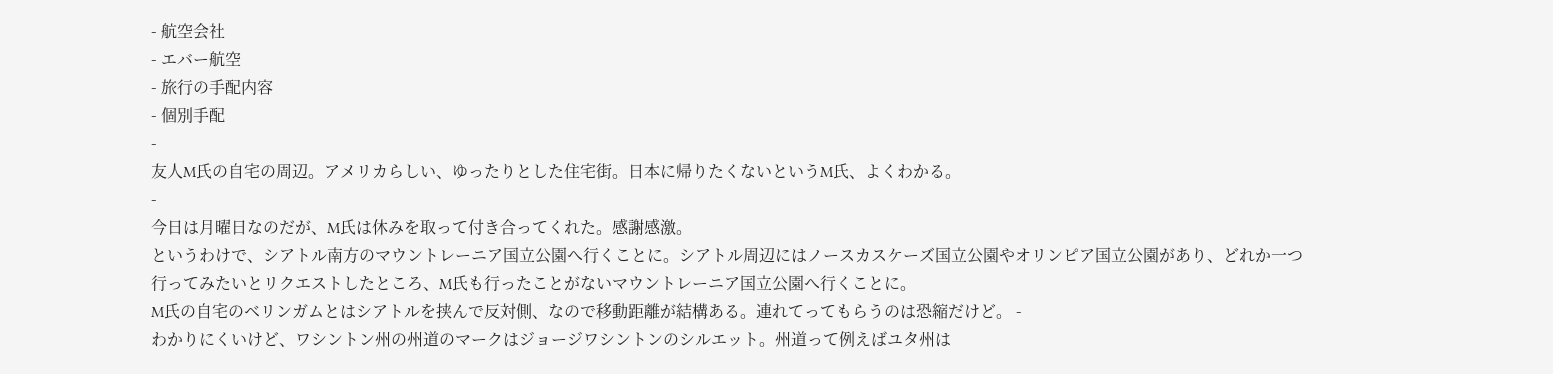- 航空会社
- エバー航空
- 旅行の手配内容
- 個別手配
-
友人M氏の自宅の周辺。アメリカらしい、ゆったりとした住宅街。日本に帰りたくないというM氏、よくわかる。
-
今日は月曜日なのだが、M氏は休みを取って付き合ってくれた。感謝感激。
というわけで、シアトル南方のマウントレーニア国立公園へ行くことに。シアトル周辺にはノースカスケーズ国立公園やオリンピア国立公園があり、どれか一つ行ってみたいとリクエストしたところ、M氏も行ったことがないマウントレーニア国立公園へ行くことに。
M氏の自宅のベリンガムとはシアトルを挟んで反対側、なので移動距離が結構ある。連れてってもらうのは恐縮だけど。 -
わかりにくいけど、ワシントン州の州道のマークはジョージワシントンのシルエット。州道って例えばユタ州は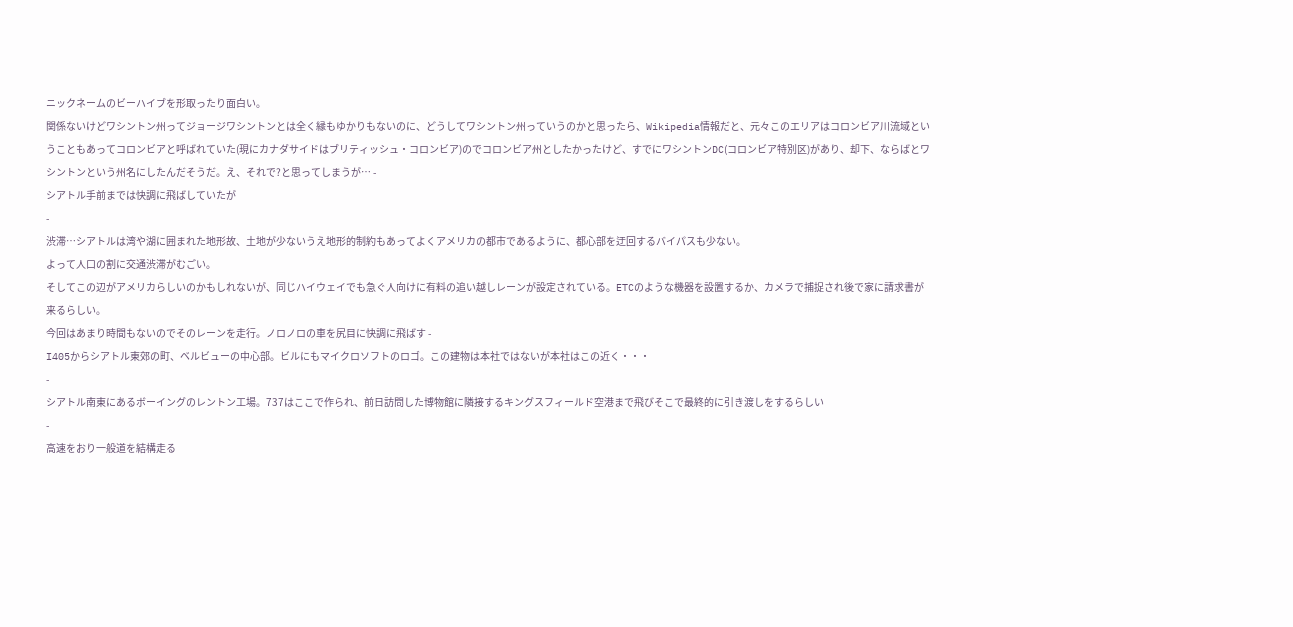ニックネームのビーハイブを形取ったり面白い。
関係ないけどワシントン州ってジョージワシントンとは全く縁もゆかりもないのに、どうしてワシントン州っていうのかと思ったら、Wikipedia情報だと、元々このエリアはコロンビア川流域ということもあってコロンビアと呼ばれていた(現にカナダサイドはブリティッシュ・コロンビア)のでコロンビア州としたかったけど、すでにワシントンDC(コロンビア特別区)があり、却下、ならばとワシントンという州名にしたんだそうだ。え、それで?と思ってしまうが… -
シアトル手前までは快調に飛ばしていたが
-
渋滞…シアトルは湾や湖に囲まれた地形故、土地が少ないうえ地形的制約もあってよくアメリカの都市であるように、都心部を迂回するバイパスも少ない。
よって人口の割に交通渋滞がむごい。
そしてこの辺がアメリカらしいのかもしれないが、同じハイウェイでも急ぐ人向けに有料の追い越しレーンが設定されている。ETCのような機器を設置するか、カメラで捕捉され後で家に請求書が来るらしい。
今回はあまり時間もないのでそのレーンを走行。ノロノロの車を尻目に快調に飛ばす -
I405からシアトル東郊の町、ベルビューの中心部。ビルにもマイクロソフトのロゴ。この建物は本社ではないが本社はこの近く・・・
-
シアトル南東にあるボーイングのレントン工場。737はここで作られ、前日訪問した博物館に隣接するキングスフィールド空港まで飛びそこで最終的に引き渡しをするらしい
-
高速をおり一般道を結構走る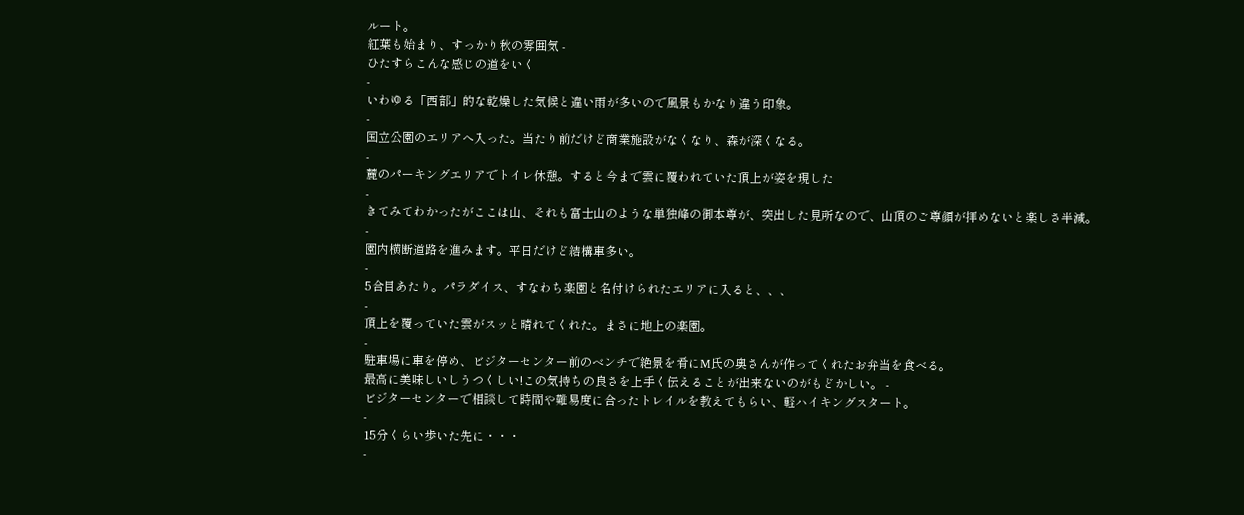ルート。
紅葉も始まり、すっかり秋の雰囲気 -
ひたすらこんな感じの道をいく
-
いわゆる「西部」的な乾燥した気候と違い雨が多いので風景もかなり違う印象。
-
国立公園のエリアへ入った。当たり前だけど商業施設がなくなり、森が深くなる。
-
麓のパーキングエリアでトイレ休憩。すると今まで雲に覆われていた頂上が姿を現した
-
きてみてわかったがここは山、それも富士山のような単独峰の御本尊が、突出した見所なので、山頂のご尊顔が拝めないと楽しさ半減。
-
園内横断道路を進みます。平日だけど結構車多い。
-
5合目あたり。パラダイス、すなわち楽園と名付けられたエリアに入ると、、、
-
頂上を覆っていた雲がスッと晴れてくれた。まさに地上の楽園。
-
駐車場に車を停め、ビジターセンター前のベンチで絶景を肴にM氏の奥さんが作ってくれたお弁当を食べる。
最高に美味しいしうつくしい!この気持ちの良さを上手く伝えることが出来ないのがもどかしい。 -
ビジターセンターで相談して時間や難易度に合ったトレイルを教えてもらい、軽ハイキングスタート。
-
15分くらい歩いた先に・・・
-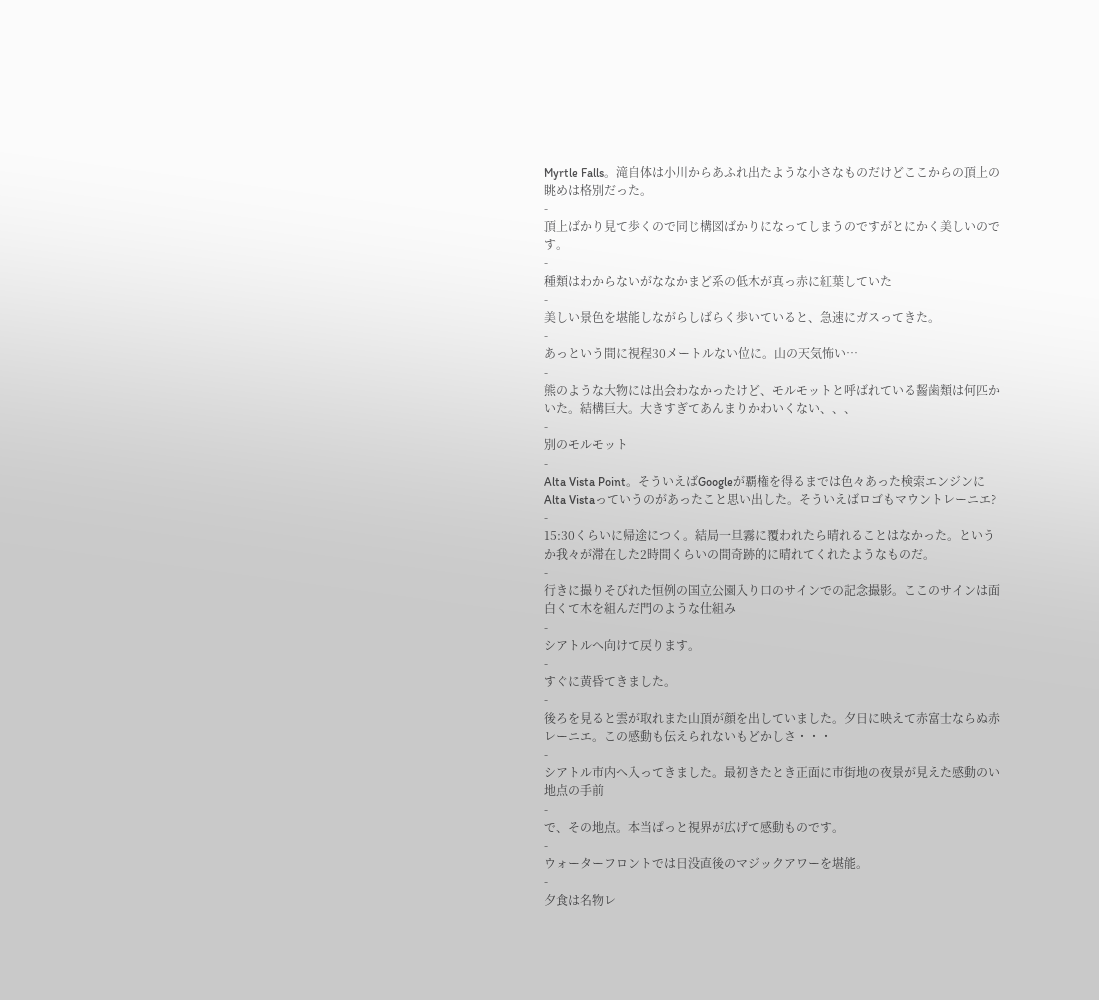Myrtle Falls。滝自体は小川からあふれ出たような小さなものだけどここからの頂上の眺めは格別だった。
-
頂上ばかり見て歩くので同じ構図ばかりになってしまうのですがとにかく美しいのです。
-
種類はわからないがななかまど系の低木が真っ赤に紅葉していた
-
美しい景色を堪能しながらしばらく歩いていると、急速にガスってきた。
-
あっという間に視程30メートルない位に。山の天気怖い…
-
熊のような大物には出会わなかったけど、モルモットと呼ばれている齧歯類は何匹かいた。結構巨大。大きすぎてあんまりかわいくない、、、
-
別のモルモット
-
Alta Vista Point。そういえばGoogleが覇権を得るまでは色々あった検索エンジンにAlta Vistaっていうのがあったこと思い出した。そういえばロゴもマウントレーニエ?
-
15:30くらいに帰途につく。結局一旦霧に覆われたら晴れることはなかった。というか我々が滞在した2時間くらいの間奇跡的に晴れてくれたようなものだ。
-
行きに撮りそびれた恒例の国立公園入り口のサインでの記念撮影。ここのサインは面白くて木を組んだ門のような仕組み
-
シアトルへ向けて戻ります。
-
すぐに黄昏てきました。
-
後ろを見ると雲が取れまた山頂が顔を出していました。夕日に映えて赤富士ならぬ赤レーニエ。この感動も伝えられないもどかしさ・・・
-
シアトル市内へ入ってきました。最初きたとき正面に市街地の夜景が見えた感動のい地点の手前
-
で、その地点。本当ぱっと視界が広げて感動ものです。
-
ウォーターフロントでは日没直後のマジックアワーを堪能。
-
夕食は名物レ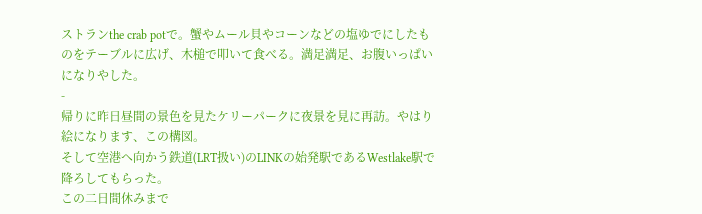ストランthe crab potで。蟹やムール貝やコーンなどの塩ゆでにしたものをテーブルに広げ、木槌で叩いて食べる。満足満足、お腹いっぱいになりやした。
-
帰りに昨日昼間の景色を見たケリーパークに夜景を見に再訪。やはり絵になります、この構図。
そして空港へ向かう鉄道(LRT扱い)のLINKの始発駅であるWestlake駅で降ろしてもらった。
この二日間休みまで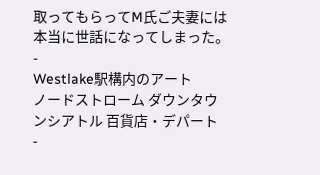取ってもらってM氏ご夫妻には本当に世話になってしまった。 -
Westlake駅構内のアート
ノードストローム ダウンタウンシアトル 百貨店・デパート
-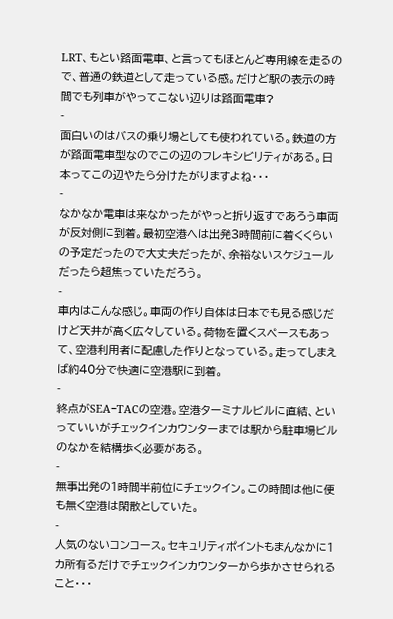LRT、もとい路面電車、と言ってもほとんど専用線を走るので、普通の鉄道として走っている感。だけど駅の表示の時間でも列車がやってこない辺りは路面電車?
-
面白いのはバスの乗り場としても使われている。鉄道の方が路面電車型なのでこの辺のフレキシビリティがある。日本ってこの辺やたら分けたがりますよね・・・
-
なかなか電車は来なかったがやっと折り返すであろう車両が反対側に到着。最初空港へは出発3時間前に着くくらいの予定だったので大丈夫だったが、余裕ないスケジュールだったら超焦っていただろう。
-
車内はこんな感じ。車両の作り自体は日本でも見る感じだけど天井が高く広々している。荷物を置くスペースもあって、空港利用者に配慮した作りとなっている。走ってしまえば約40分で快適に空港駅に到着。
-
終点がSEA−TACの空港。空港ターミナルビルに直結、といっていいがチェックインカウンターまでは駅から駐車場ビルのなかを結構歩く必要がある。
-
無事出発の1時間半前位にチェックイン。この時間は他に便も無く空港は閑散としていた。
-
人気のないコンコース。セキュリティポイントもまんなかに1カ所有るだけでチェックインカウンターから歩かさせられること・・・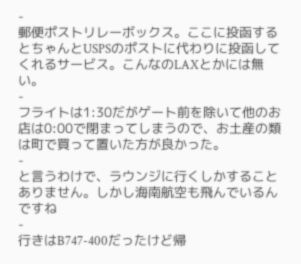-
郵便ポストリレーボックス。ここに投函するとちゃんとUSPSのポストに代わりに投函してくれるサービス。こんなのLAXとかには無い。
-
フライトは1:30だがゲート前を除いて他のお店は0:00で閉まってしまうので、お土産の類は町で買って置いた方が良かった。
-
と言うわけで、ラウンジに行くしかすることありません。しかし海南航空も飛んでいるんですね
-
行きはB747-400だったけど帰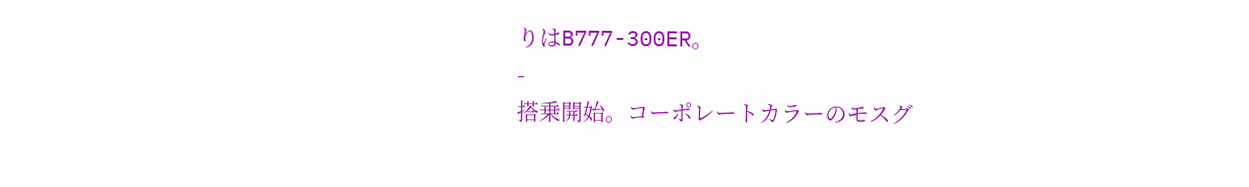りはB777-300ER。
-
搭乗開始。コーポレートカラーのモスグ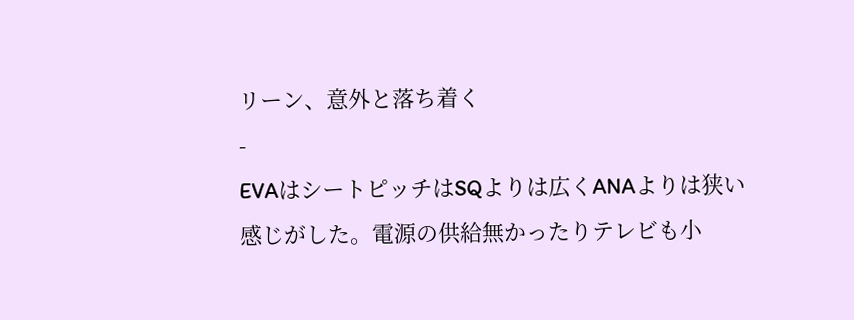リーン、意外と落ち着く
-
EVAはシートピッチはSQよりは広くANAよりは狭い感じがした。電源の供給無かったりテレビも小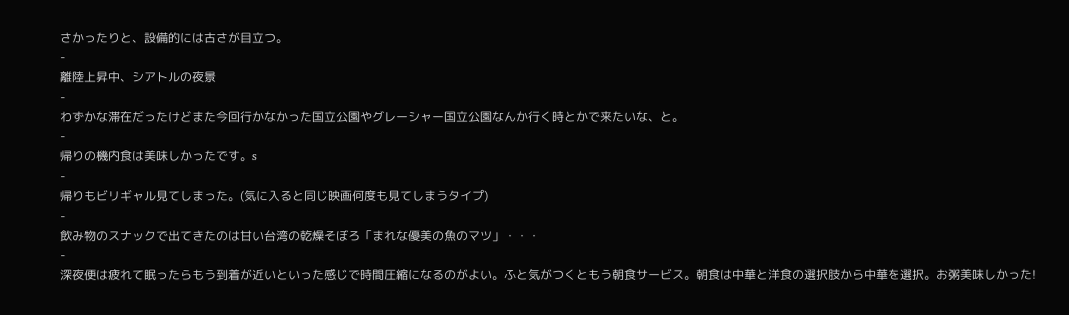さかったりと、設備的には古さが目立つ。
-
離陸上昇中、シアトルの夜景
-
わずかな滞在だったけどまた今回行かなかった国立公園やグレーシャー国立公園なんか行く時とかで来たいな、と。
-
帰りの機内食は美味しかったです。s
-
帰りもビリギャル見てしまった。(気に入ると同じ映画何度も見てしまうタイプ)
-
飲み物のスナックで出てきたのは甘い台湾の乾燥そぼろ「まれな優美の魚のマツ」・・・
-
深夜便は疲れて眠ったらもう到着が近いといった感じで時間圧縮になるのがよい。ふと気がつくともう朝食サービス。朝食は中華と洋食の選択肢から中華を選択。お粥美味しかった!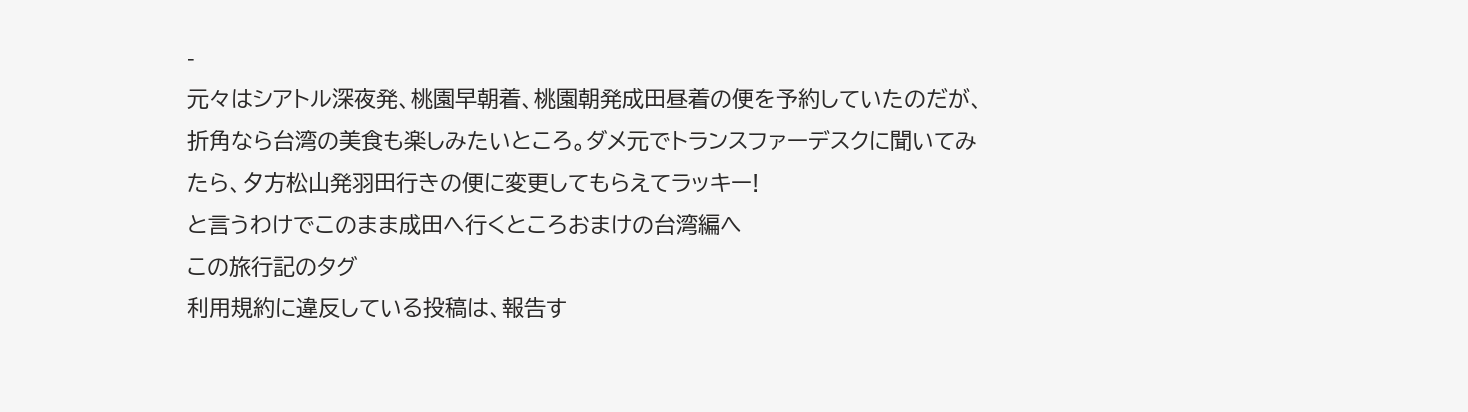-
元々はシアトル深夜発、桃園早朝着、桃園朝発成田昼着の便を予約していたのだが、折角なら台湾の美食も楽しみたいところ。ダメ元でトランスファーデスクに聞いてみたら、夕方松山発羽田行きの便に変更してもらえてラッキー!
と言うわけでこのまま成田へ行くところおまけの台湾編へ
この旅行記のタグ
利用規約に違反している投稿は、報告す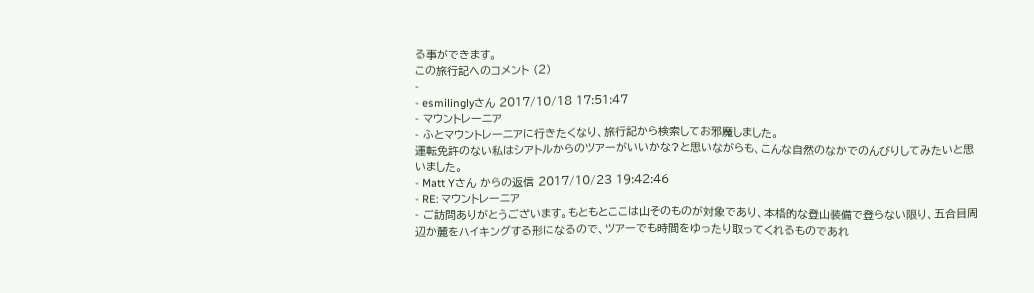る事ができます。
この旅行記へのコメント (2)
-
- esmilinglyさん 2017/10/18 17:51:47
- マウントレーニア
- ふとマウントレーニアに行きたくなり、旅行記から検索してお邪魔しました。
運転免許のない私はシアトルからのツアーがいいかな?と思いながらも、こんな自然のなかでのんびりしてみたいと思いました。
- Matt Yさん からの返信 2017/10/23 19:42:46
- RE: マウントレーニア
- ご訪問ありがとうございます。もともとここは山そのものが対象であり、本格的な登山装備で登らない限り、五合目周辺か麓をハイキングする形になるので、ツアーでも時間をゆったり取ってくれるものであれ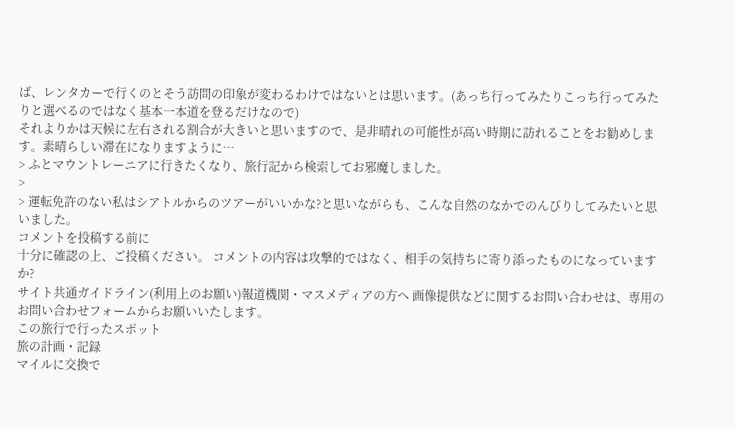ば、レンタカーで行くのとそう訪問の印象が変わるわけではないとは思います。(あっち行ってみたりこっち行ってみたりと選べるのではなく基本一本道を登るだけなので)
それよりかは天候に左右される割合が大きいと思いますので、是非晴れの可能性が高い時期に訪れることをお勧めします。素晴らしい滞在になりますように…
> ふとマウントレーニアに行きたくなり、旅行記から検索してお邪魔しました。
>
> 運転免許のない私はシアトルからのツアーがいいかな?と思いながらも、こんな自然のなかでのんびりしてみたいと思いました。
コメントを投稿する前に
十分に確認の上、ご投稿ください。 コメントの内容は攻撃的ではなく、相手の気持ちに寄り添ったものになっていますか?
サイト共通ガイドライン(利用上のお願い)報道機関・マスメディアの方へ 画像提供などに関するお問い合わせは、専用のお問い合わせフォームからお願いいたします。
この旅行で行ったスポット
旅の計画・記録
マイルに交換で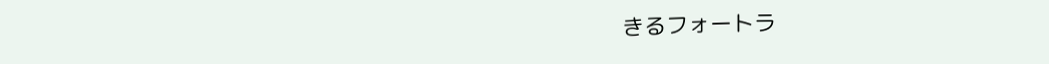きるフォートラ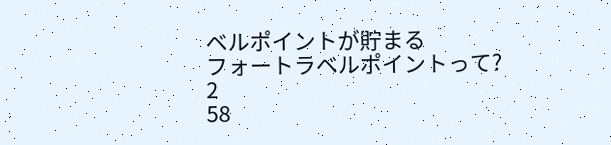ベルポイントが貯まる
フォートラベルポイントって?
2
58